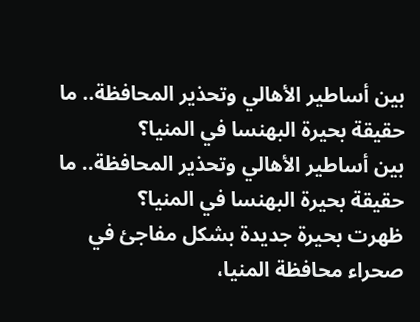بين أساطير الأهالي وتحذير المحافظة.. ما حقيقة بحيرة البهنسا في المنيا؟
بين أساطير الأهالي وتحذير المحافظة.. ما حقيقة بحيرة البهنسا في المنيا؟
ظهرت بحيرة جديدة بشكل مفاجئ في صحراء محافظة المنيا،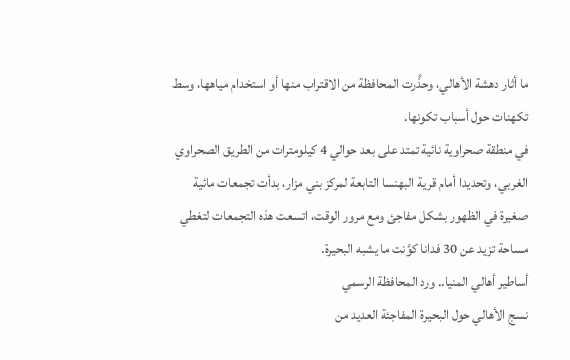ما أثار دهشة الأهالي، وحذَّرت المحافظة من الاقتراب منها أو استخدام مياهها، وسط تكهنات حول أسباب تكونها.
في منطقة صحراوية نائية تمتد على بعد حوالي 4 كيلومترات من الطريق الصحراوي الغربي، وتحديدا أمام قرية البهنسا التابعة لمركز بني مزار، بدأت تجمعات مائية صغيرة في الظهور بشكل مفاجئ ومع مرور الوقت، اتسعت هذه التجمعات لتغطي مساحة تزيد عن 30 فدانا كوَّنت ما يشبه البحيرة.
أساطير أهالي المنيا.. ورد المحافظة الرسمي
نسج الأهالي حول البحيرة المفاجئة العديد من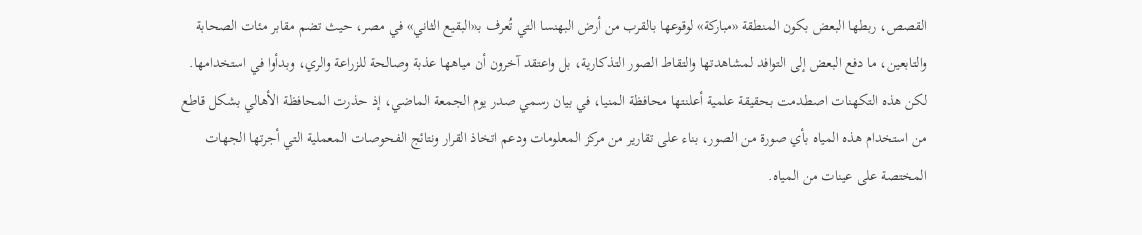القصص، ربطها البعض بكون المنطقة «مباركة» لوقوعها بالقرب من أرض البهنسا التي تُعرف بـ«البقيع الثاني» في مصر، حيث تضم مقابر مئات الصحابة والتابعين، ما دفع البعض إلى التوافد لمشاهدتها والتقاط الصور التذكارية، بل واعتقد آخرون أن مياهها عذبة وصالحة للزراعة والري، وبدأوا في استخدامها.
لكن هذه التكهنات اصطدمت بحقيقة علمية أعلنتها محافظة المنيا، في بيان رسمي صدر يوم الجمعة الماضي، إذ حذرت المحافظة الأهالي بشكل قاطع من استخدام هذه المياه بأي صورة من الصور، بناء على تقارير من مركز المعلومات ودعم اتخاذ القرار ونتائج الفحوصات المعملية التي أجرتها الجهات المختصة على عينات من المياه.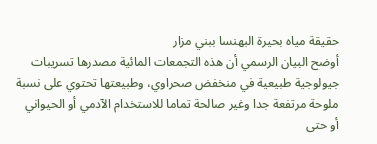حقيقة مياه بحيرة البهنسا ببني مزار
أوضح البيان الرسمي أن هذه التجمعات المائية مصدرها تسريبات جيولوجية طبيعية في منخفض صحراوي، وطبيعتها تحتوي على نسبة ملوحة مرتفعة جدا وغير صالحة تماما للاستخدام الآدمي أو الحيواني أو حتى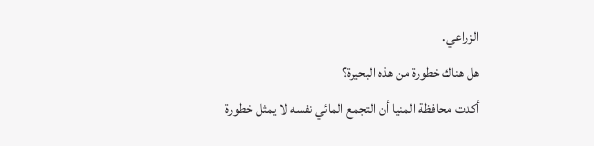الزراعي.
هل هناك خطورة من هذه البحيرة؟
أكدت محافظة المنيا أن التجمع المائي نفسه لا يمثل خطورة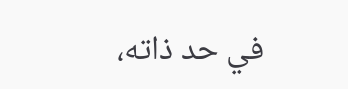في حد ذاته،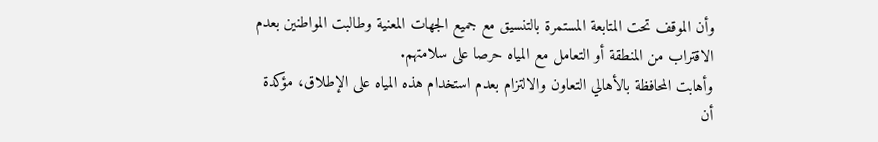وأن الموقف تحت المتابعة المستمرة بالتنسيق مع جميع الجهات المعنية وطالبت المواطنين بعدم الاقتراب من المنطقة أو التعامل مع المياه حرصا على سلامتهم.
وأهابت المحافظة بالأهالي التعاون والالتزام بعدم استخدام هذه المياه على الإطلاق، مؤكدة أن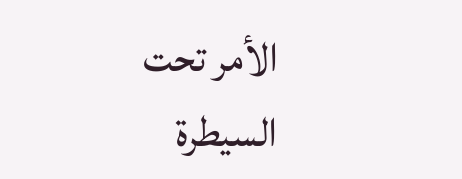الأمر تحت السيطرة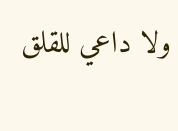ولا داعي للقلق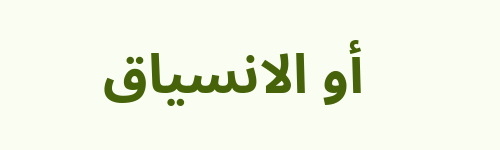أو الانسياق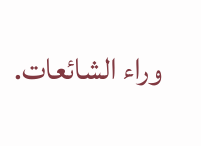وراء الشائعات.